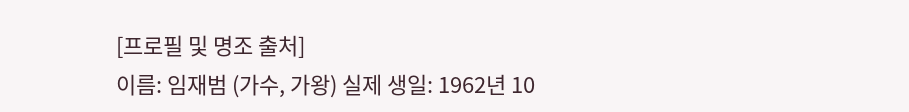[프로필 및 명조 출처]
이름: 임재범 (가수, 가왕) 실제 생일: 1962년 10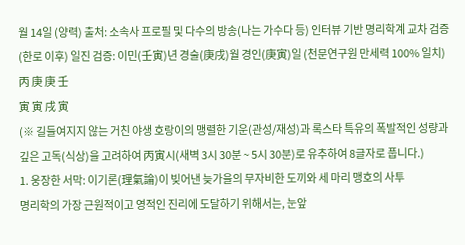월 14일 (양력) 출처: 소속사 프로필 및 다수의 방송(나는 가수다 등) 인터뷰 기반 명리학계 교차 검증 (한로 이후) 일진 검증: 이민(壬寅)년 경술(庚戌)월 경인(庚寅)일 (천문연구원 만세력 100% 일치)
丙 庚 庚 壬
寅 寅 戌 寅
(※ 길들여지지 않는 거친 야생 호랑이의 맹렬한 기운(관성/재성)과 록스타 특유의 폭발적인 성량과 깊은 고독(식상)을 고려하여 丙寅시(새벽 3시 30분 ~ 5시 30분)로 유추하여 8글자로 풉니다.)
1. 웅장한 서막: 이기론(理氣論)이 빚어낸 늦가을의 무자비한 도끼와 세 마리 맹호의 사투
명리학의 가장 근원적이고 영적인 진리에 도달하기 위해서는, 눈앞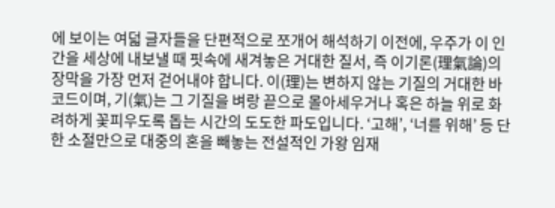에 보이는 여덟 글자들을 단편적으로 쪼개어 해석하기 이전에, 우주가 이 인간을 세상에 내보낼 때 핏속에 새겨놓은 거대한 질서, 즉 이기론(理氣論)의 장막을 가장 먼저 걷어내야 합니다. 이(理)는 변하지 않는 기질의 거대한 바코드이며, 기(氣)는 그 기질을 벼랑 끝으로 몰아세우거나 혹은 하늘 위로 화려하게 꽃피우도록 돕는 시간의 도도한 파도입니다. ‘고해’, ‘너를 위해’ 등 단 한 소절만으로 대중의 혼을 빼놓는 전설적인 가왕 임재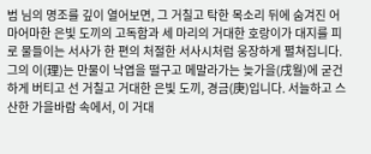범 님의 명조를 깊이 열어보면, 그 거칠고 탁한 목소리 뒤에 숨겨진 어마어마한 은빛 도끼의 고독함과 세 마리의 거대한 호랑이가 대지를 피로 물들이는 서사가 한 편의 처절한 서사시처럼 웅장하게 펼쳐집니다.
그의 이(理)는 만물이 낙엽을 떨구고 메말라가는 늦가을(戌월)에 굳건하게 버티고 선 거칠고 거대한 은빛 도끼, 경금(庚)입니다. 서늘하고 스산한 가을바람 속에서, 이 거대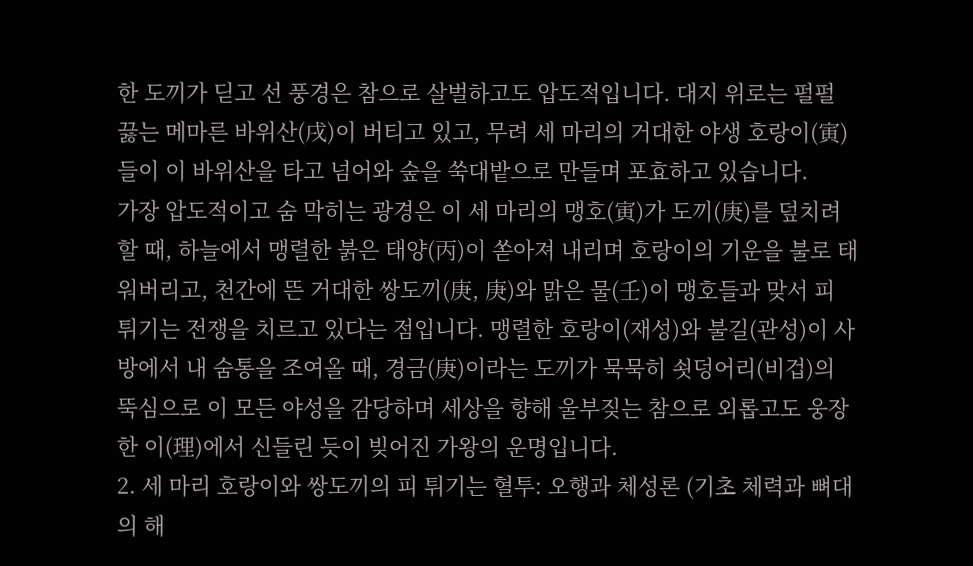한 도끼가 딛고 선 풍경은 참으로 살벌하고도 압도적입니다. 대지 위로는 펄펄 끓는 메마른 바위산(戌)이 버티고 있고, 무려 세 마리의 거대한 야생 호랑이(寅)들이 이 바위산을 타고 넘어와 숲을 쑥대밭으로 만들며 포효하고 있습니다.
가장 압도적이고 숨 막히는 광경은 이 세 마리의 맹호(寅)가 도끼(庚)를 덮치려 할 때, 하늘에서 맹렬한 붉은 태양(丙)이 쏟아져 내리며 호랑이의 기운을 불로 태워버리고, 천간에 뜬 거대한 쌍도끼(庚, 庚)와 맑은 물(壬)이 맹호들과 맞서 피 튀기는 전쟁을 치르고 있다는 점입니다. 맹렬한 호랑이(재성)와 불길(관성)이 사방에서 내 숨통을 조여올 때, 경금(庚)이라는 도끼가 묵묵히 쇳덩어리(비겁)의 뚝심으로 이 모든 야성을 감당하며 세상을 향해 울부짖는 참으로 외롭고도 웅장한 이(理)에서 신들린 듯이 빚어진 가왕의 운명입니다.
2. 세 마리 호랑이와 쌍도끼의 피 튀기는 혈투: 오행과 체성론 (기초 체력과 뼈대의 해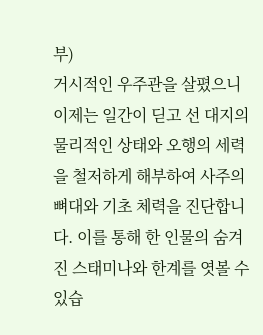부)
거시적인 우주관을 살폈으니 이제는 일간이 딛고 선 대지의 물리적인 상태와 오행의 세력을 철저하게 해부하여 사주의 뼈대와 기초 체력을 진단합니다. 이를 통해 한 인물의 숨겨진 스태미나와 한계를 엿볼 수 있습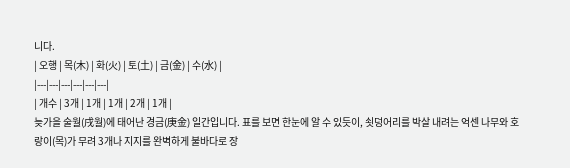니다.
| 오행 | 목(木) | 화(火) | 토(土) | 금(金) | 수(水) |
|---|---|---|---|---|---|
| 개수 | 3개 | 1개 | 1개 | 2개 | 1개 |
늦가을 술월(戌월)에 태어난 경금(庚金) 일간입니다. 표를 보면 한눈에 알 수 있듯이, 쇳덩어리를 박살 내려는 억센 나무와 호랑이(목)가 무려 3개나 지지를 완벽하게 불바다로 장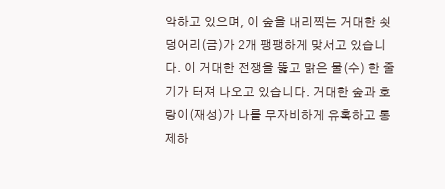악하고 있으며, 이 숲을 내리찍는 거대한 쇳덩어리(금)가 2개 팽팽하게 맞서고 있습니다. 이 거대한 전쟁을 뚫고 맑은 물(수) 한 줄기가 터져 나오고 있습니다. 거대한 숲과 호랑이(재성)가 나를 무자비하게 유혹하고 통제하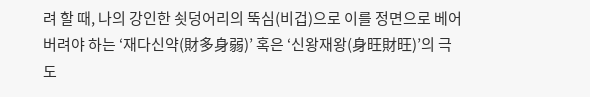려 할 때, 나의 강인한 쇳덩어리의 뚝심(비겁)으로 이를 정면으로 베어버려야 하는 ‘재다신약(財多身弱)’ 혹은 ‘신왕재왕(身旺財旺)’의 극도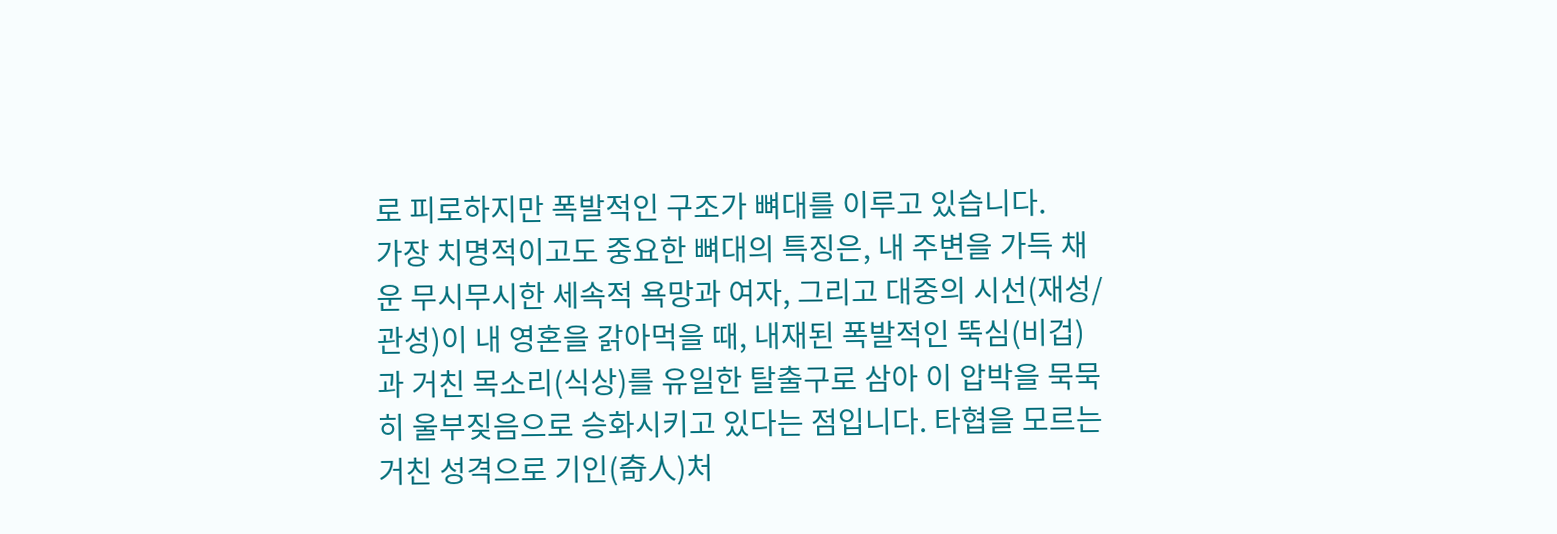로 피로하지만 폭발적인 구조가 뼈대를 이루고 있습니다.
가장 치명적이고도 중요한 뼈대의 특징은, 내 주변을 가득 채운 무시무시한 세속적 욕망과 여자, 그리고 대중의 시선(재성/관성)이 내 영혼을 갉아먹을 때, 내재된 폭발적인 뚝심(비겁)과 거친 목소리(식상)를 유일한 탈출구로 삼아 이 압박을 묵묵히 울부짖음으로 승화시키고 있다는 점입니다. 타협을 모르는 거친 성격으로 기인(奇人)처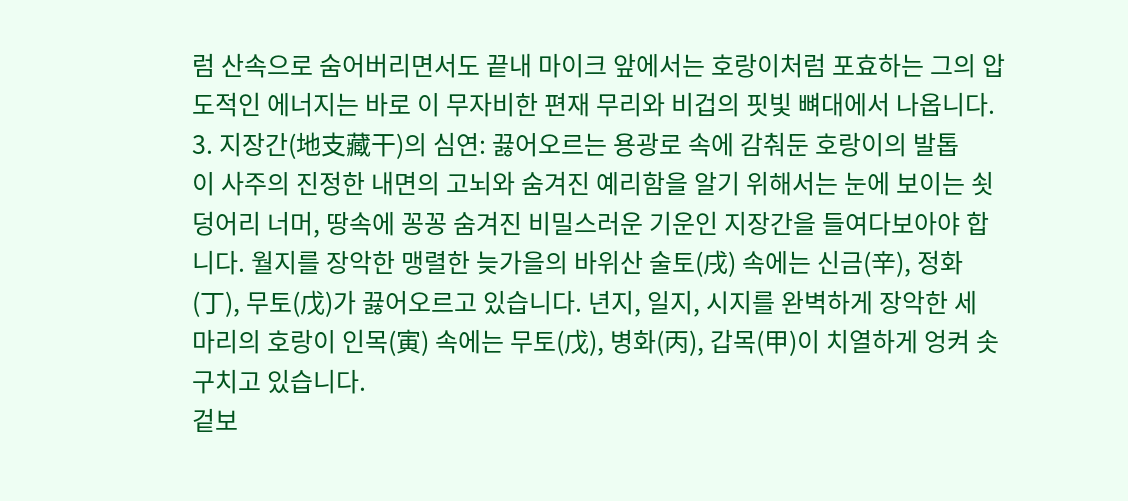럼 산속으로 숨어버리면서도 끝내 마이크 앞에서는 호랑이처럼 포효하는 그의 압도적인 에너지는 바로 이 무자비한 편재 무리와 비겁의 핏빛 뼈대에서 나옵니다.
3. 지장간(地支藏干)의 심연: 끓어오르는 용광로 속에 감춰둔 호랑이의 발톱
이 사주의 진정한 내면의 고뇌와 숨겨진 예리함을 알기 위해서는 눈에 보이는 쇳덩어리 너머, 땅속에 꽁꽁 숨겨진 비밀스러운 기운인 지장간을 들여다보아야 합니다. 월지를 장악한 맹렬한 늦가을의 바위산 술토(戌) 속에는 신금(辛), 정화(丁), 무토(戊)가 끓어오르고 있습니다. 년지, 일지, 시지를 완벽하게 장악한 세 마리의 호랑이 인목(寅) 속에는 무토(戊), 병화(丙), 갑목(甲)이 치열하게 엉켜 솟구치고 있습니다.
겉보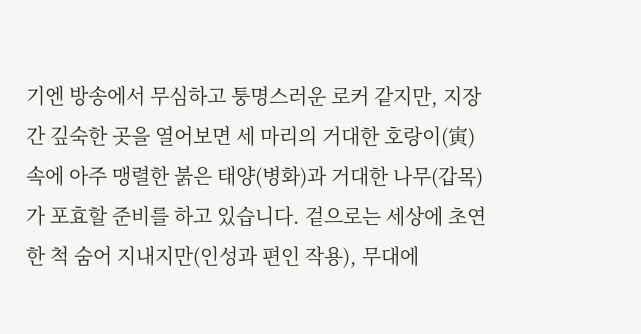기엔 방송에서 무심하고 퉁명스러운 로커 같지만, 지장간 깊숙한 곳을 열어보면 세 마리의 거대한 호랑이(寅) 속에 아주 맹렬한 붉은 태양(병화)과 거대한 나무(갑목)가 포효할 준비를 하고 있습니다. 겉으로는 세상에 초연한 척 숨어 지내지만(인성과 편인 작용), 무대에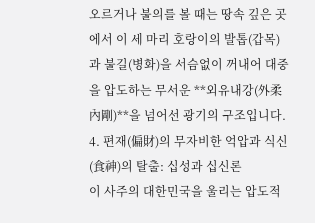오르거나 불의를 볼 때는 땅속 깊은 곳에서 이 세 마리 호랑이의 발톱(갑목)과 불길(병화)을 서슴없이 꺼내어 대중을 압도하는 무서운 **외유내강(外柔內剛)**을 넘어선 광기의 구조입니다.
4. 편재(偏財)의 무자비한 억압과 식신(食神)의 탈출: 십성과 십신론
이 사주의 대한민국을 울리는 압도적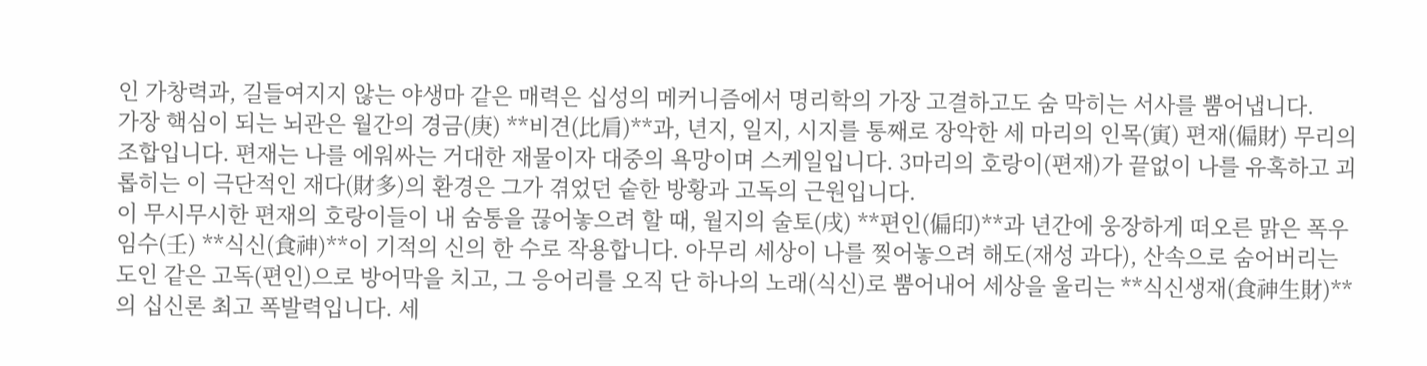인 가창력과, 길들여지지 않는 야생마 같은 매력은 십성의 메커니즘에서 명리학의 가장 고결하고도 숨 막히는 서사를 뿜어냅니다.
가장 핵심이 되는 뇌관은 월간의 경금(庚) **비견(比肩)**과, 년지, 일지, 시지를 통째로 장악한 세 마리의 인목(寅) 편재(偏財) 무리의 조합입니다. 편재는 나를 에워싸는 거대한 재물이자 대중의 욕망이며 스케일입니다. 3마리의 호랑이(편재)가 끝없이 나를 유혹하고 괴롭히는 이 극단적인 재다(財多)의 환경은 그가 겪었던 숱한 방황과 고독의 근원입니다.
이 무시무시한 편재의 호랑이들이 내 숨통을 끊어놓으려 할 때, 월지의 술토(戌) **편인(偏印)**과 년간에 웅장하게 떠오른 맑은 폭우 임수(壬) **식신(食神)**이 기적의 신의 한 수로 작용합니다. 아무리 세상이 나를 찢어놓으려 해도(재성 과다), 산속으로 숨어버리는 도인 같은 고독(편인)으로 방어막을 치고, 그 응어리를 오직 단 하나의 노래(식신)로 뿜어내어 세상을 울리는 **식신생재(食神生財)**의 십신론 최고 폭발력입니다. 세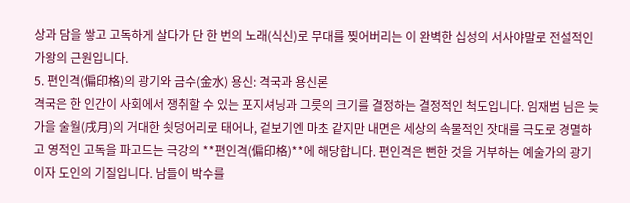상과 담을 쌓고 고독하게 살다가 단 한 번의 노래(식신)로 무대를 찢어버리는 이 완벽한 십성의 서사야말로 전설적인 가왕의 근원입니다.
5. 편인격(偏印格)의 광기와 금수(金水) 용신: 격국과 용신론
격국은 한 인간이 사회에서 쟁취할 수 있는 포지셔닝과 그릇의 크기를 결정하는 결정적인 척도입니다. 임재범 님은 늦가을 술월(戌月)의 거대한 쇳덩어리로 태어나, 겉보기엔 마초 같지만 내면은 세상의 속물적인 잣대를 극도로 경멸하고 영적인 고독을 파고드는 극강의 **편인격(偏印格)**에 해당합니다. 편인격은 뻔한 것을 거부하는 예술가의 광기이자 도인의 기질입니다. 남들이 박수를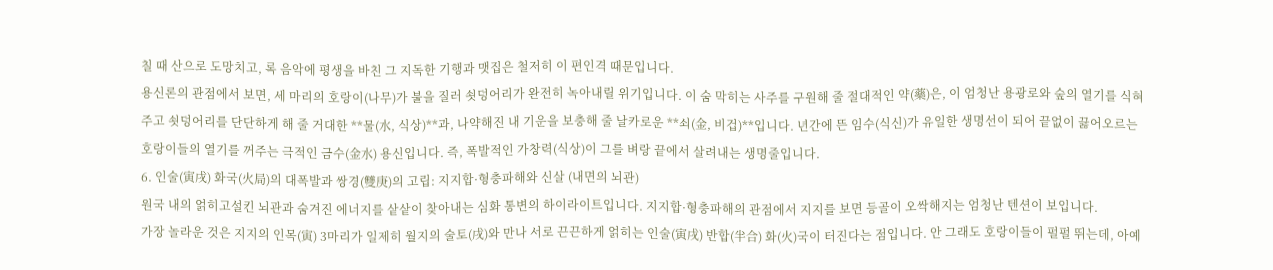칠 때 산으로 도망치고, 록 음악에 평생을 바친 그 지독한 기행과 맷집은 철저히 이 편인격 때문입니다.
용신론의 관점에서 보면, 세 마리의 호랑이(나무)가 불을 질러 쇳덩어리가 완전히 녹아내릴 위기입니다. 이 숨 막히는 사주를 구원해 줄 절대적인 약(藥)은, 이 엄청난 용광로와 숲의 열기를 식혀주고 쇳덩어리를 단단하게 해 줄 거대한 **물(水, 식상)**과, 나약해진 내 기운을 보충해 줄 날카로운 **쇠(金, 비겁)**입니다. 년간에 뜬 임수(식신)가 유일한 생명선이 되어 끝없이 끓어오르는 호랑이들의 열기를 꺼주는 극적인 금수(金水) 용신입니다. 즉, 폭발적인 가창력(식상)이 그를 벼랑 끝에서 살려내는 생명줄입니다.
6. 인술(寅戌) 화국(火局)의 대폭발과 쌍경(雙庚)의 고립: 지지합·형충파해와 신살 (내면의 뇌관)
원국 내의 얽히고설킨 뇌관과 숨겨진 에너지를 샅샅이 찾아내는 심화 통변의 하이라이트입니다. 지지합·형충파해의 관점에서 지지를 보면 등골이 오싹해지는 엄청난 텐션이 보입니다.
가장 놀라운 것은 지지의 인목(寅) 3마리가 일제히 월지의 술토(戌)와 만나 서로 끈끈하게 얽히는 인술(寅戌) 반합(半合) 화(火)국이 터진다는 점입니다. 안 그래도 호랑이들이 펄펄 뛰는데, 아예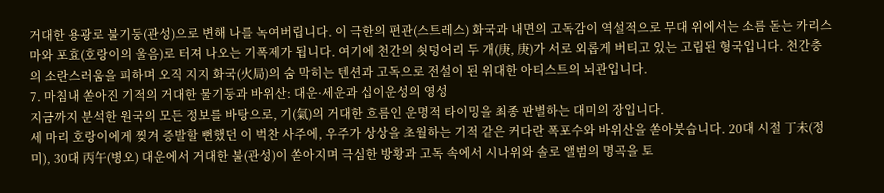거대한 용광로 불기둥(관성)으로 변해 나를 녹여버립니다. 이 극한의 편관(스트레스) 화국과 내면의 고독감이 역설적으로 무대 위에서는 소름 돋는 카리스마와 포효(호랑이의 울음)로 터져 나오는 기폭제가 됩니다. 여기에 천간의 쇳덩어리 두 개(庚, 庚)가 서로 외롭게 버티고 있는 고립된 형국입니다. 천간충의 소란스러움을 피하며 오직 지지 화국(火局)의 숨 막히는 텐션과 고독으로 전설이 된 위대한 아티스트의 뇌관입니다.
7. 마침내 쏟아진 기적의 거대한 물기둥과 바위산: 대운·세운과 십이운성의 영성
지금까지 분석한 원국의 모든 정보를 바탕으로, 기(氣)의 거대한 흐름인 운명적 타이밍을 최종 판별하는 대미의 장입니다.
세 마리 호랑이에게 찢겨 증발할 뻔했던 이 벅찬 사주에, 우주가 상상을 초월하는 기적 같은 커다란 폭포수와 바위산을 쏟아붓습니다. 20대 시절 丁未(정미), 30대 丙午(병오) 대운에서 거대한 불(관성)이 쏟아지며 극심한 방황과 고독 속에서 시나위와 솔로 앨범의 명곡을 토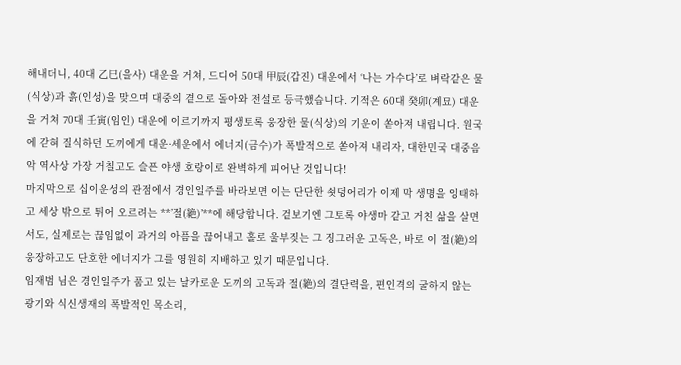해내더니, 40대 乙巳(을사) 대운을 거쳐, 드디어 50대 甲辰(갑진) 대운에서 ‘나는 가수다’로 벼락같은 물(식상)과 흙(인성)을 맞으며 대중의 곁으로 돌아와 전설로 등극했습니다. 기적은 60대 癸卯(계묘) 대운을 거쳐 70대 壬寅(임인) 대운에 이르기까지 평생토록 웅장한 물(식상)의 기운이 쏟아져 내립니다. 원국에 갇혀 질식하던 도끼에게 대운·세운에서 에너지(금수)가 폭발적으로 쏟아져 내리자, 대한민국 대중음악 역사상 가장 거칠고도 슬픈 야생 호랑이로 완벽하게 피어난 것입니다!
마지막으로 십이운성의 관점에서 경인일주를 바라보면 이는 단단한 쇳덩어리가 이제 막 생명을 잉태하고 세상 밖으로 튀어 오르려는 **’절(絶)’**에 해당합니다. 겉보기엔 그토록 야생마 같고 거친 삶을 살면서도, 실제로는 끊임없이 과거의 아픔을 끊어내고 홀로 울부짖는 그 징그러운 고독은, 바로 이 절(絶)의 웅장하고도 단호한 에너지가 그를 영원히 지배하고 있기 때문입니다.
임재범 님은 경인일주가 품고 있는 날카로운 도끼의 고독과 절(絶)의 결단력을, 편인격의 굴하지 않는 광기와 식신생재의 폭발적인 목소리,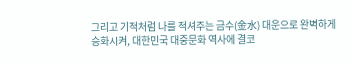그리고 기적처럼 나를 적셔주는 금수(金水) 대운으로 완벽하게 승화시켜, 대한민국 대중문화 역사에 결코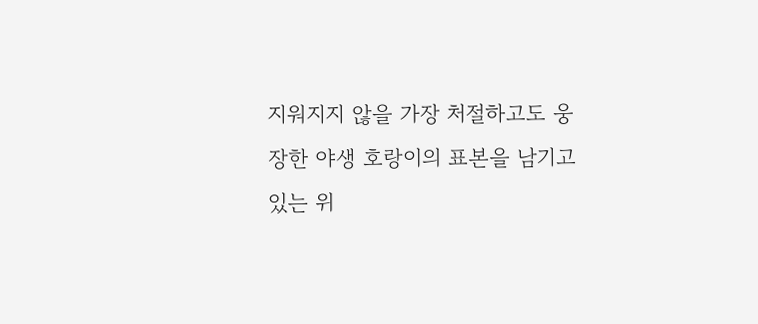지워지지 않을 가장 처절하고도 웅장한 야생 호랑이의 표본을 남기고 있는 위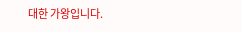대한 가왕입니다.